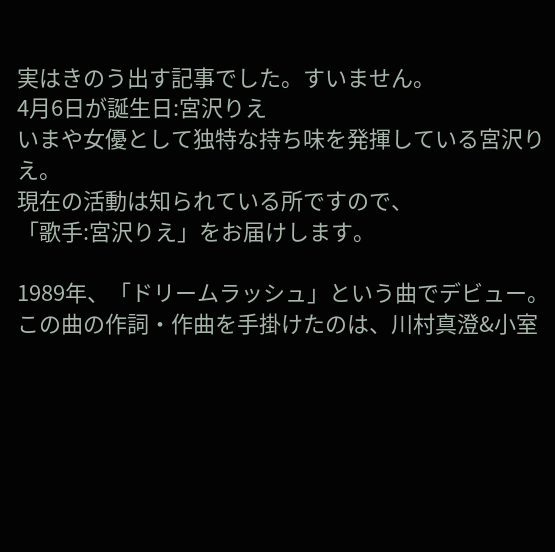実はきのう出す記事でした。すいません。
4月6日が誕生日:宮沢りえ
いまや女優として独特な持ち味を発揮している宮沢りえ。
現在の活動は知られている所ですので、
「歌手:宮沢りえ」をお届けします。

1989年、「ドリームラッシュ」という曲でデビュー。
この曲の作詞・作曲を手掛けたのは、川村真澄&小室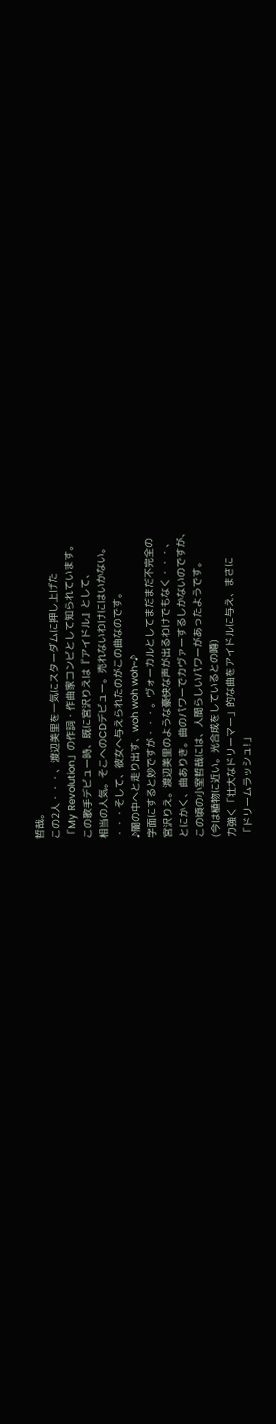哲哉。
この2人・・・、渡辺美里を一気にスターダムに押し上げた
「My Revolution」の作詞・作曲家コンビとして知られています。
この歌手デビュー時、既に宮沢りえは『アイドル』として、
相当の人気。そこへのCDデビュー。売れないわけにはいかない。
・・・そして、彼女へ与えられたのがこの曲なのです。
♪闇の中へと走り出す、woh woh woh~♪
字面にすると妙ですが・・・。ヴォーカルとしてまだまだ不完全の
宮沢りえ。渡辺美里のような豪快な声が出るわけでもなく・・・、
とにかく、曲ありき。曲のパワーでカヴァーするしかないのですが、
この頃の小室哲哉には、人間らしいパワーがあったようです。
(今は植物に近い。光合成をしているとの噂)
力強く「壮大なドリーマー」的な曲をアイドルに与え、まさに
「ドリームラッシュ!」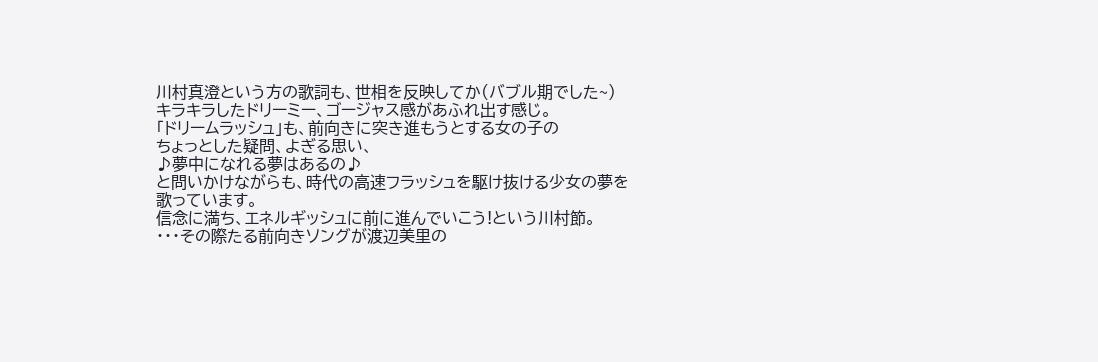川村真澄という方の歌詞も、世相を反映してか(バブル期でした~)
キラキラしたドリーミー、ゴージャス感があふれ出す感じ。
「ドリームラッシュ」も、前向きに突き進もうとする女の子の
ちょっとした疑問、よぎる思い、
♪夢中になれる夢はあるの♪
と問いかけながらも、時代の高速フラッシュを駆け抜ける少女の夢を
歌っています。
信念に満ち、エネルギッシュに前に進んでいこう!という川村節。
・・・その際たる前向きソングが渡辺美里の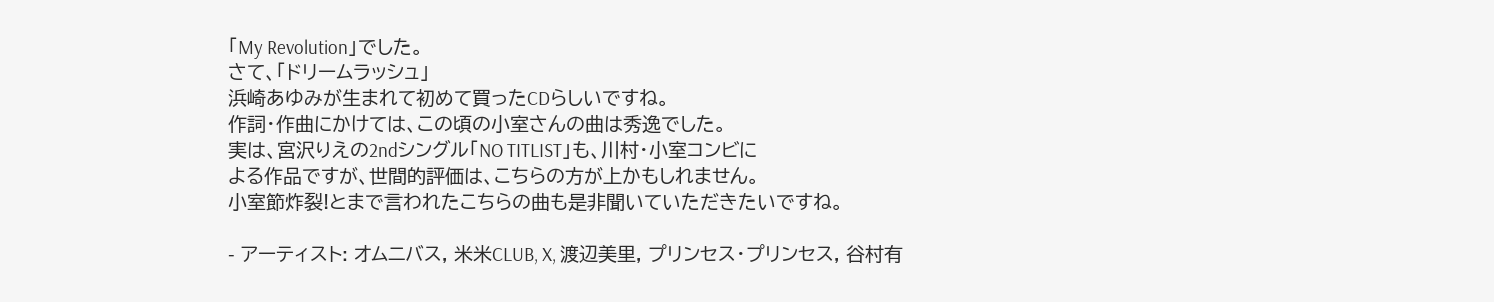「My Revolution」でした。
さて、「ドリームラッシュ」
浜崎あゆみが生まれて初めて買ったCDらしいですね。
作詞・作曲にかけては、この頃の小室さんの曲は秀逸でした。
実は、宮沢りえの2ndシングル「NO TITLIST」も、川村・小室コンビに
よる作品ですが、世間的評価は、こちらの方が上かもしれません。
小室節炸裂!とまで言われたこちらの曲も是非聞いていただきたいですね。

- アーティスト: オムニバス, 米米CLUB, X, 渡辺美里, プリンセス・プリンセス, 谷村有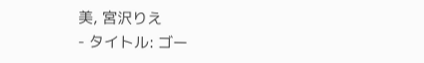美, 宮沢りえ
- タイトル: ゴー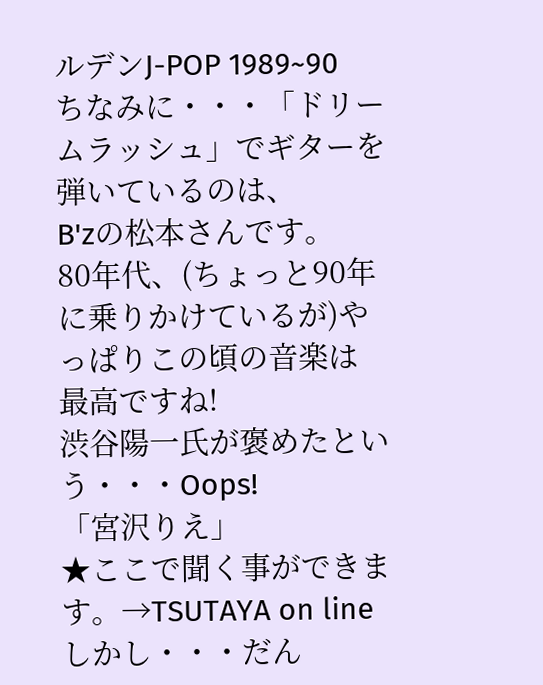ルデンJ-POP 1989~90
ちなみに・・・「ドリームラッシュ」でギターを弾いているのは、
B'zの松本さんです。
80年代、(ちょっと90年に乗りかけているが)やっぱりこの頃の音楽は
最高ですね!
渋谷陽一氏が褒めたという・・・Oops!
「宮沢りえ」
★ここで聞く事ができます。→TSUTAYA on line
しかし・・・だん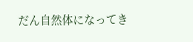だん自然体になってき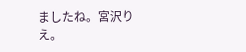ましたね。宮沢りえ。